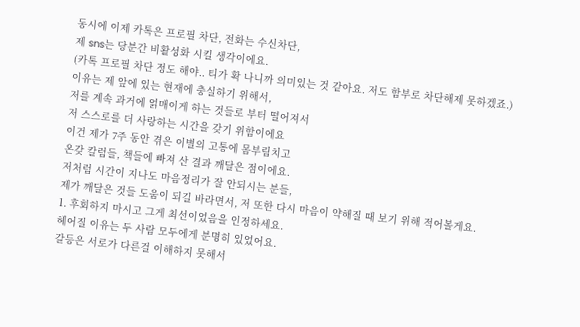동시에 이제 카톡은 프로필 차단, 전화는 수신차단,
제 sns는 당분간 비활성화 시킬 생각이에요.
(카톡 프로필 차단 정도 해야.. 티가 확 나니까 의미있는 것 같아요. 저도 함부로 차단해제 못하겠죠.)
이유는 제 앞에 있는 현재에 충실하기 위해서,
저를 계속 과거에 얽매이게 하는 것들로 부터 떨어져서
저 스스로를 더 사랑하는 시간을 갖기 위함이에요
이건 제가 7주 동안 겪은 이별의 고통에 몸부림치고
온갖 칼럼들, 책들에 빠져 산 결과 깨달은 점이에요.
저처럼 시간이 지나도 마음정리가 잘 안되시는 분들,
제가 깨달은 것들 도움이 되길 바라면서, 저 또한 다시 마음이 약해질 때 보기 위해 적어볼게요.
1. 후회하지 마시고 그게 최선이었음을 인정하세요.
헤어질 이유는 두 사람 모두에게 분명히 있었어요.
갈등은 서로가 다른걸 이해하지 못해서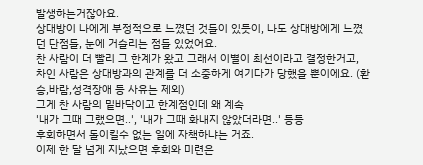발생하는거잖아요.
상대방이 나에게 부정적으로 느꼈던 것들이 있듯이, 나도 상대방에게 느꼈던 단점들, 눈에 거슬리는 점들 있었어요.
찬 사람이 더 빨리 그 한계가 왔고 그래서 이별이 최선이라고 결정한거고, 차인 사람은 상대방과의 관계를 더 소중하게 여기다가 당했을 뿐이에요. (환승,바람,성격장애 등 사유는 제외)
그게 찬 사람의 밑바닥이고 한계점인데 왜 계속
'내가 그때 그랬으면..', '내가 그때 화내지 않았더라면..' 등등
후회하면서 돌이킬수 없는 일에 자책하냐는 거죠.
이제 한 달 넘게 지났으면 후회와 미련은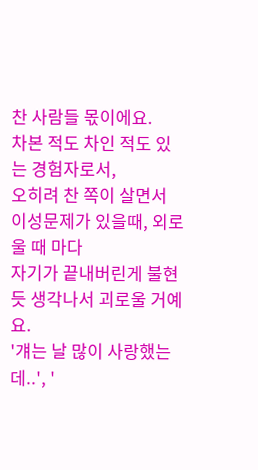찬 사람들 몫이에요.
차본 적도 차인 적도 있는 경험자로서,
오히려 찬 쪽이 살면서 이성문제가 있을때, 외로울 때 마다
자기가 끝내버린게 불현듯 생각나서 괴로울 거예요.
'걔는 날 많이 사랑했는데..', '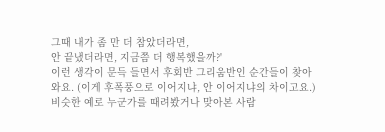그때 내가 좀 만 더 참았더라면,
안 끝냈더라면, 지금쯤 더 행복했을까?'
이런 생각이 문득 들면서 후회반 그리움반인 순간들이 찾아와요. (이게 후폭풍으로 이어지냐, 안 이어지냐의 차이고요.)
비슷한 예로 누군가를 때려봤거나 맞아본 사람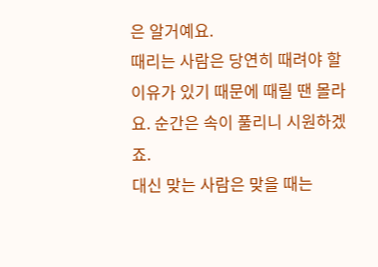은 알거예요.
때리는 사람은 당연히 때려야 할 이유가 있기 때문에 때릴 땐 몰라요. 순간은 속이 풀리니 시원하겠죠.
대신 맞는 사람은 맞을 때는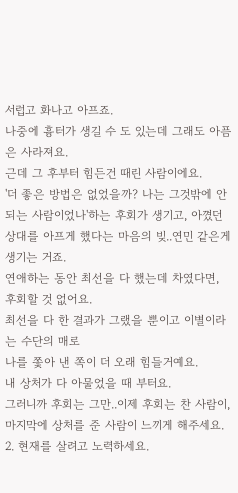서럽고 화나고 아프죠.
나중에 흉터가 생길 수 도 있는데 그래도 아픔은 사라져요.
근데 그 후부터 힘든건 때린 사람이에요.
'더 좋은 방법은 없었을까? 나는 그것밖에 안되는 사람이었나'하는 후회가 생기고, 아꼈던 상대를 아프게 했다는 마음의 빚..연민 같은게 생기는 거죠.
연애하는 동안 최선을 다 했는데 차였다면, 후회할 것 없어요.
최선을 다 한 결과가 그랬을 뿐이고 이별이라는 수단의 매로
나를 쫓아 낸 쪽이 더 오래 힘들거예요.
내 상처가 다 아물었을 때 부터요.
그러니까 후회는 그만..이제 후회는 찬 사람이,
마지막에 상처를 준 사람이 느끼게 해주세요.
2. 현재를 살려고 노력하세요.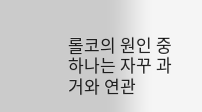롤코의 원인 중 하나는 자꾸 과거와 연관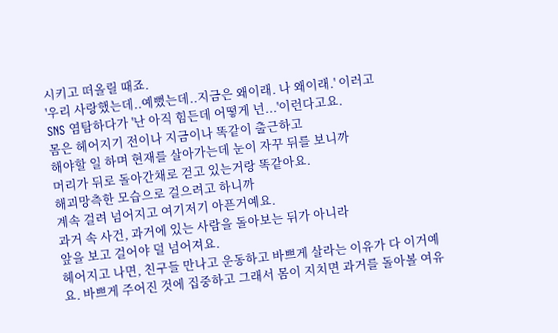시키고 떠올릴 때죠.
'우리 사랑했는데..예뻤는데..지금은 왜이래. 나 왜이래.' 이러고
SNS 염탐하다가 '난 아직 힘든데 어떻게 넌...'이런다고요.
몸은 헤어지기 전이나 지금이나 똑같이 출근하고
해야할 일 하며 현재를 살아가는데 눈이 자꾸 뒤를 보니까
머리가 뒤로 돌아간채로 걷고 있는거랑 똑같아요.
해괴망측한 모습으로 걸으려고 하니까
계속 걸려 넘어지고 여기저기 아픈거예요.
과거 속 사건, 과거에 있는 사람을 돌아보는 뒤가 아니라
앞을 보고 걸어야 덜 넘어져요.
헤어지고 나면, 친구들 만나고 운동하고 바쁘게 살라는 이유가 다 이거예요. 바쁘게 주어진 것에 집중하고 그래서 몸이 지치면 과거를 돌아볼 여유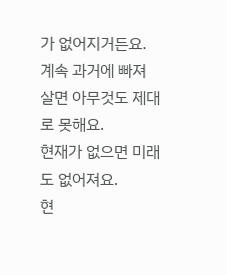가 없어지거든요.
계속 과거에 빠져 살면 아무것도 제대로 못해요.
현재가 없으면 미래도 없어져요.
현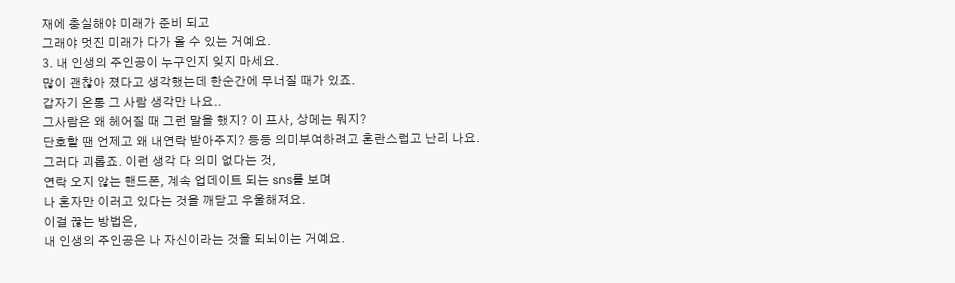재에 충실해야 미래가 준비 되고
그래야 멋진 미래가 다가 올 수 있는 거예요.
3. 내 인생의 주인공이 누구인지 잊지 마세요.
많이 괜찮아 졌다고 생각했는데 한순간에 무너질 때가 있죠.
갑자기 온통 그 사람 생각만 나요..
그사람은 왜 헤어질 때 그런 말을 했지? 이 프사, 상메는 뭐지?
단호할 땐 언제고 왜 내연락 받아주지? 등등 의미부여하려고 혼란스럽고 난리 나요.
그러다 괴롭죠. 이런 생각 다 의미 없다는 것,
연락 오지 않는 핸드폰, 계속 업데이트 되는 sns를 보며
나 혼자만 이러고 있다는 것을 깨닫고 우울해져요.
이걸 끊는 방법은,
내 인생의 주인공은 나 자신이라는 것을 되뇌이는 거예요.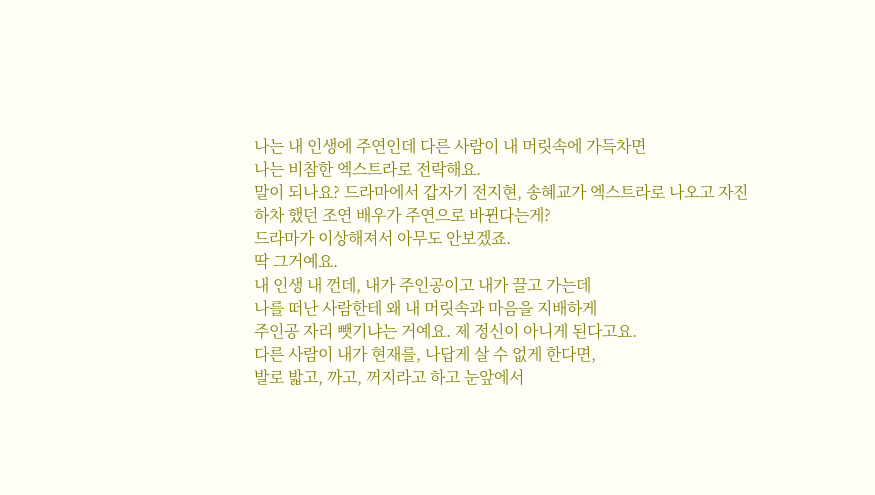나는 내 인생에 주연인데 다른 사람이 내 머릿속에 가득차면
나는 비참한 엑스트라로 전락해요.
말이 되나요? 드라마에서 갑자기 전지현, 송혜교가 엑스트라로 나오고 자진하차 했던 조연 배우가 주연으로 바뀐다는게?
드라마가 이상해져서 아무도 안보겠죠.
딱 그거예요.
내 인생 내 껀데, 내가 주인공이고 내가 끌고 가는데
나를 떠난 사람한테 왜 내 머릿속과 마음을 지배하게
주인공 자리 뺏기냐는 거예요. 제 정신이 아니게 된다고요.
다른 사람이 내가 현재를, 나답게 살 수 없게 한다면,
발로 밟고, 까고, 꺼지라고 하고 눈앞에서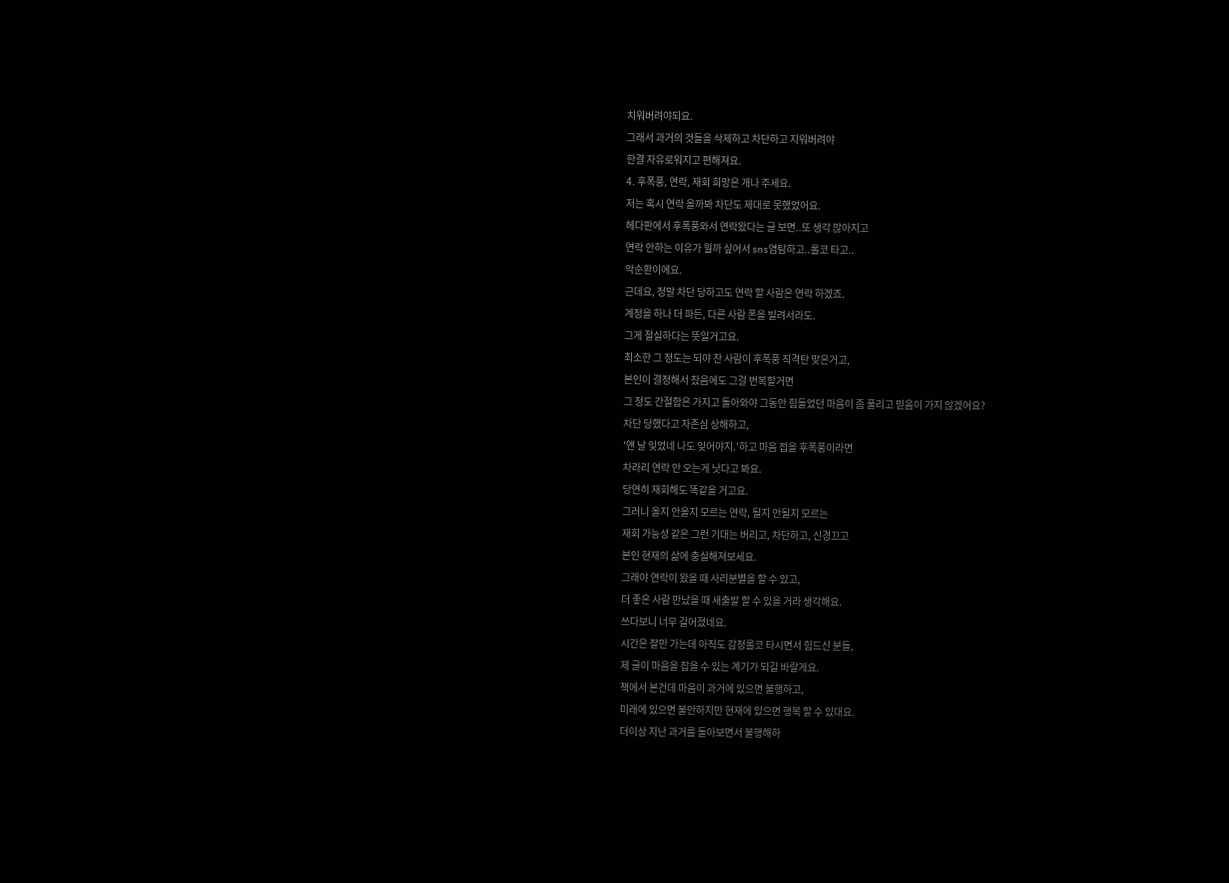치워버려야되요.
그래서 과거의 것들을 삭제하고 차단하고 지워버려야
한결 자유로워지고 편해져요.
4. 후폭풍, 연락, 재회 희망은 개나 주세요.
저는 혹시 연락 올까봐 차단도 제대로 못했었어요.
헤다판에서 후폭풍와서 연락왔다는 글 보면..또 생각 많아지고
연락 안하는 이유가 뭘까 싶어서 sns염탐하고..롤코 타고..
악순환이에요.
근데요, 정말 차단 당하고도 연락 할 사람은 연락 하겠죠.
계정을 하나 더 파든, 다른 사람 폰을 빌려서라도.
그게 절실하다는 뜻일거고요.
최소한 그 정도는 되야 찬 사람이 후폭풍 직격탄 맞은거고,
본인이 결정해서 찼음에도 그걸 번복할거면
그 정도 간절함은 가지고 돌아와야 그동안 힘들었던 마음이 좀 풀리고 믿음이 가지 않겠어요?
차단 당했다고 자존심 상해하고,
'얜 날 잊었네 나도 잊어야지.'하고 마음 접을 후폭풍이라면
차라리 연락 안 오는게 낫다고 봐요.
당연히 재회해도 똑같을 거고요.
그러니 올지 안올지 모르는 연락, 될지 안될지 모르는
재회 가능성 같은 그런 기대는 버리고, 차단하고, 신경끄고
본인 현재의 삶에 충실해져보세요.
그래야 연락이 왔을 때 사리분별을 할 수 있고,
더 좋은 사람 만났을 때 새출발 할 수 있을 거라 생각해요.
쓰다보니 너무 길어졌네요.
시간은 잘만 가는데 아직도 감정롤코 타시면서 힘드신 분들,
제 글이 마음을 잡을 수 있는 계기가 되길 바랄게요.
책에서 본건데 마음이 과거에 있으면 불행하고,
미래에 있으면 불안하지만 현재에 있으면 행복 할 수 있대요.
더이상 지난 과거를 돌아보면서 불행해하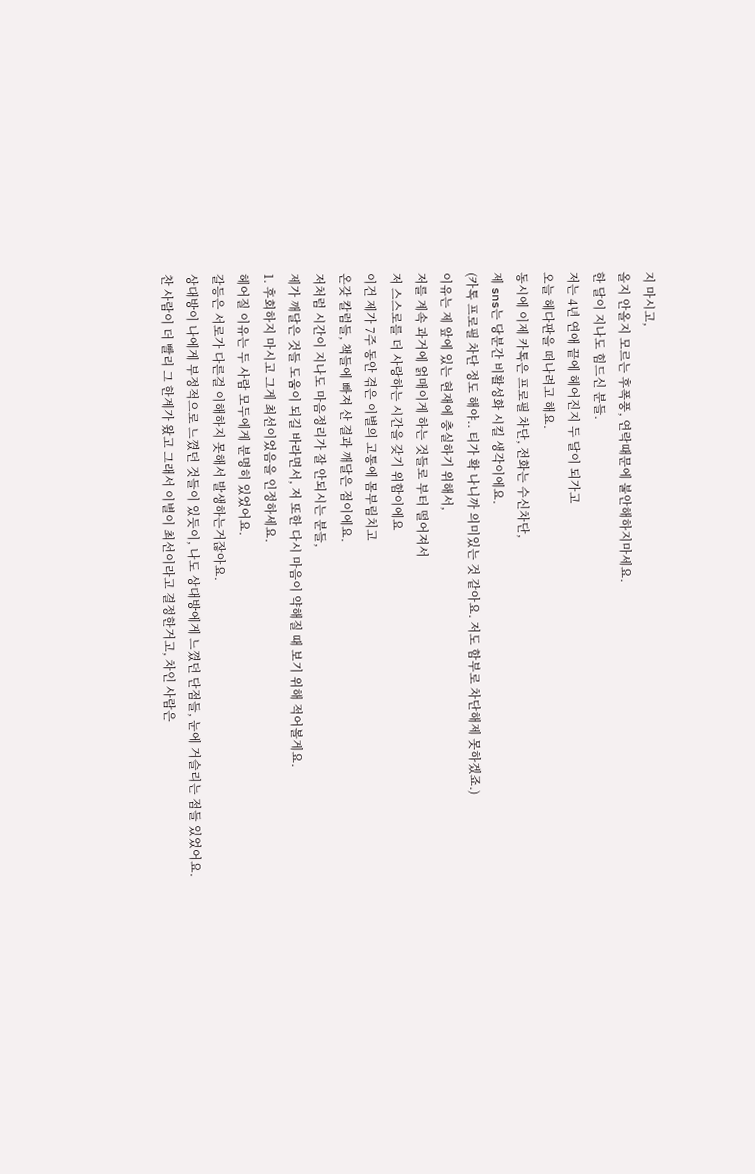지 마시고,
올지 안올지 모르는 후폭풍, 연락때문에 불안해하지마세요.
한 달이 지나도 힘드신 분들.
저는 4년 연애 끝에 헤어진지 두 달이 되가고
오늘 헤다판을 떠나려고 해요.
동시에 이제 카톡은 프로필 차단, 전화는 수신차단,
제 sns는 당분간 비활성화 시킬 생각이에요.
(카톡 프로필 차단 정도 해야.. 티가 확 나니까 의미있는 것 같아요. 저도 함부로 차단해제 못하겠죠.)
이유는 제 앞에 있는 현재에 충실하기 위해서,
저를 계속 과거에 얽매이게 하는 것들로 부터 떨어져서
저 스스로를 더 사랑하는 시간을 갖기 위함이에요
이건 제가 7주 동안 겪은 이별의 고통에 몸부림치고
온갖 칼럼들, 책들에 빠져 산 결과 깨달은 점이에요.
저처럼 시간이 지나도 마음정리가 잘 안되시는 분들,
제가 깨달은 것들 도움이 되길 바라면서, 저 또한 다시 마음이 약해질 때 보기 위해 적어볼게요.
1. 후회하지 마시고 그게 최선이었음을 인정하세요.
헤어질 이유는 두 사람 모두에게 분명히 있었어요.
갈등은 서로가 다른걸 이해하지 못해서 발생하는거잖아요.
상대방이 나에게 부정적으로 느꼈던 것들이 있듯이, 나도 상대방에게 느꼈던 단점들, 눈에 거슬리는 점들 있었어요.
찬 사람이 더 빨리 그 한계가 왔고 그래서 이별이 최선이라고 결정한거고, 차인 사람은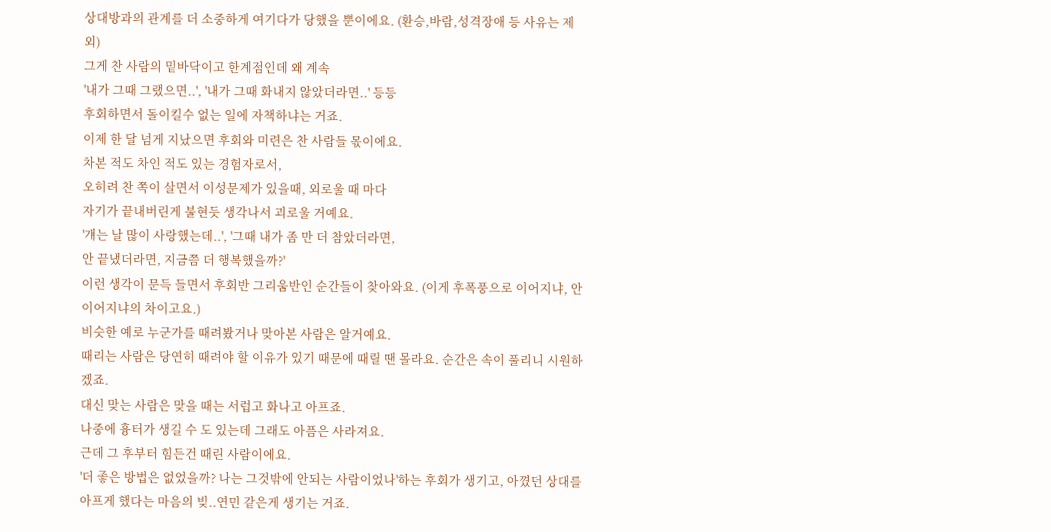상대방과의 관계를 더 소중하게 여기다가 당했을 뿐이에요. (환승,바람,성격장애 등 사유는 제외)
그게 찬 사람의 밑바닥이고 한계점인데 왜 계속
'내가 그때 그랬으면..', '내가 그때 화내지 않았더라면..' 등등
후회하면서 돌이킬수 없는 일에 자책하냐는 거죠.
이제 한 달 넘게 지났으면 후회와 미련은 찬 사람들 몫이에요.
차본 적도 차인 적도 있는 경험자로서,
오히려 찬 쪽이 살면서 이성문제가 있을때, 외로울 때 마다
자기가 끝내버린게 불현듯 생각나서 괴로울 거예요.
'걔는 날 많이 사랑했는데..', '그때 내가 좀 만 더 참았더라면,
안 끝냈더라면, 지금쯤 더 행복했을까?'
이런 생각이 문득 들면서 후회반 그리움반인 순간들이 찾아와요. (이게 후폭풍으로 이어지냐, 안 이어지냐의 차이고요.)
비슷한 예로 누군가를 때려봤거나 맞아본 사람은 알거예요.
때리는 사람은 당연히 때려야 할 이유가 있기 때문에 때릴 땐 몰라요. 순간은 속이 풀리니 시원하겠죠.
대신 맞는 사람은 맞을 때는 서럽고 화나고 아프죠.
나중에 흉터가 생길 수 도 있는데 그래도 아픔은 사라져요.
근데 그 후부터 힘든건 때린 사람이에요.
'더 좋은 방법은 없었을까? 나는 그것밖에 안되는 사람이었나'하는 후회가 생기고, 아꼈던 상대를 아프게 했다는 마음의 빚..연민 같은게 생기는 거죠.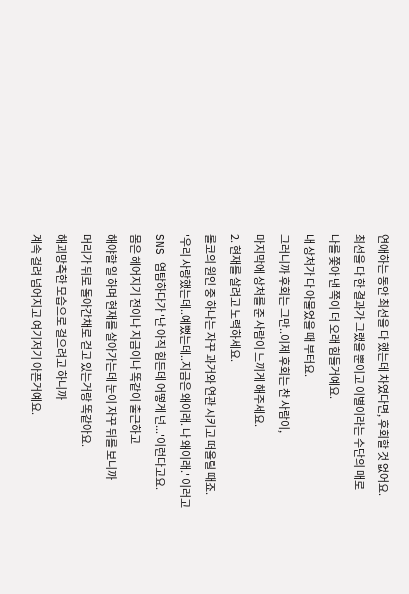연애하는 동안 최선을 다 했는데 차였다면, 후회할 것 없어요.
최선을 다 한 결과가 그랬을 뿐이고 이별이라는 수단의 매로
나를 쫓아 낸 쪽이 더 오래 힘들거예요.
내 상처가 다 아물었을 때 부터요.
그러니까 후회는 그만..이제 후회는 찬 사람이,
마지막에 상처를 준 사람이 느끼게 해주세요.
2. 현재를 살려고 노력하세요.
롤코의 원인 중 하나는 자꾸 과거와 연관 시키고 떠올릴 때죠.
'우리 사랑했는데..예뻤는데..지금은 왜이래. 나 왜이래.' 이러고
SNS 염탐하다가 '난 아직 힘든데 어떻게 넌...'이런다고요.
몸은 헤어지기 전이나 지금이나 똑같이 출근하고
해야할 일 하며 현재를 살아가는데 눈이 자꾸 뒤를 보니까
머리가 뒤로 돌아간채로 걷고 있는거랑 똑같아요.
해괴망측한 모습으로 걸으려고 하니까
계속 걸려 넘어지고 여기저기 아픈거예요.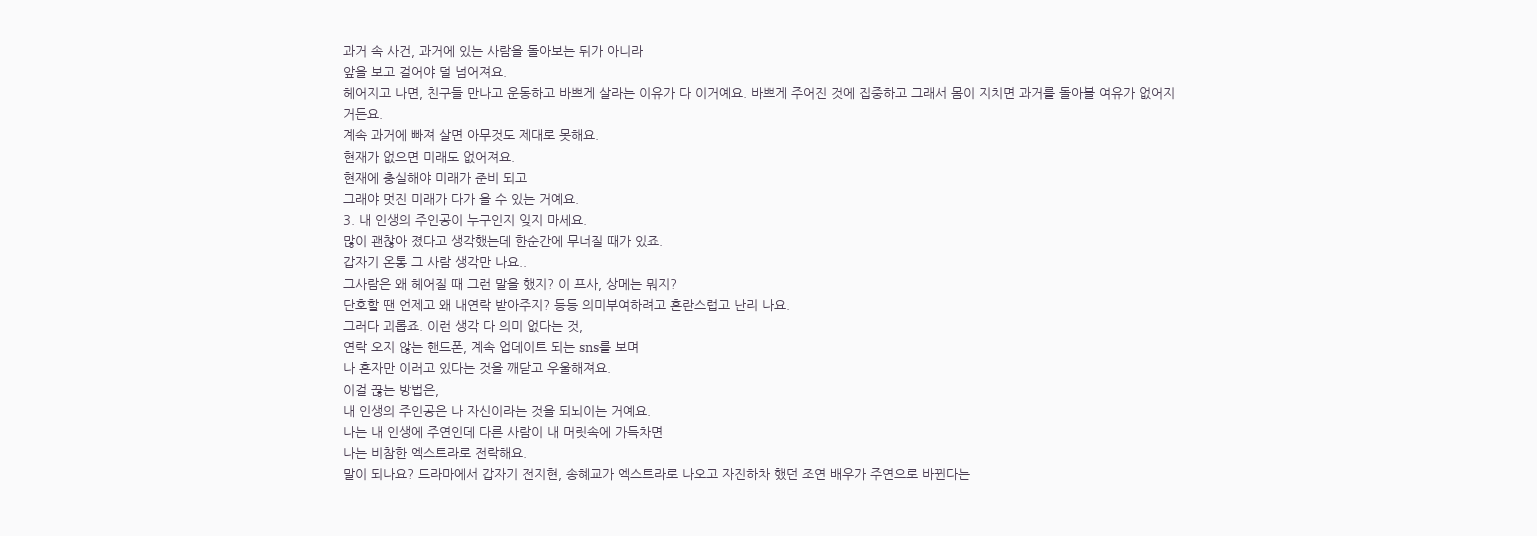과거 속 사건, 과거에 있는 사람을 돌아보는 뒤가 아니라
앞을 보고 걸어야 덜 넘어져요.
헤어지고 나면, 친구들 만나고 운동하고 바쁘게 살라는 이유가 다 이거예요. 바쁘게 주어진 것에 집중하고 그래서 몸이 지치면 과거를 돌아볼 여유가 없어지거든요.
계속 과거에 빠져 살면 아무것도 제대로 못해요.
현재가 없으면 미래도 없어져요.
현재에 충실해야 미래가 준비 되고
그래야 멋진 미래가 다가 올 수 있는 거예요.
3. 내 인생의 주인공이 누구인지 잊지 마세요.
많이 괜찮아 졌다고 생각했는데 한순간에 무너질 때가 있죠.
갑자기 온통 그 사람 생각만 나요..
그사람은 왜 헤어질 때 그런 말을 했지? 이 프사, 상메는 뭐지?
단호할 땐 언제고 왜 내연락 받아주지? 등등 의미부여하려고 혼란스럽고 난리 나요.
그러다 괴롭죠. 이런 생각 다 의미 없다는 것,
연락 오지 않는 핸드폰, 계속 업데이트 되는 sns를 보며
나 혼자만 이러고 있다는 것을 깨닫고 우울해져요.
이걸 끊는 방법은,
내 인생의 주인공은 나 자신이라는 것을 되뇌이는 거예요.
나는 내 인생에 주연인데 다른 사람이 내 머릿속에 가득차면
나는 비참한 엑스트라로 전락해요.
말이 되나요? 드라마에서 갑자기 전지현, 송혜교가 엑스트라로 나오고 자진하차 했던 조연 배우가 주연으로 바뀐다는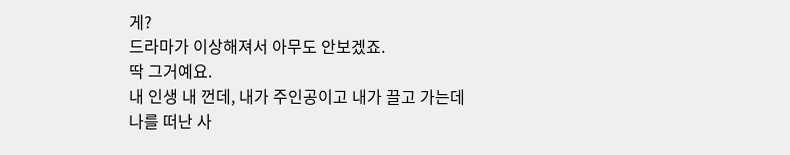게?
드라마가 이상해져서 아무도 안보겠죠.
딱 그거예요.
내 인생 내 껀데, 내가 주인공이고 내가 끌고 가는데
나를 떠난 사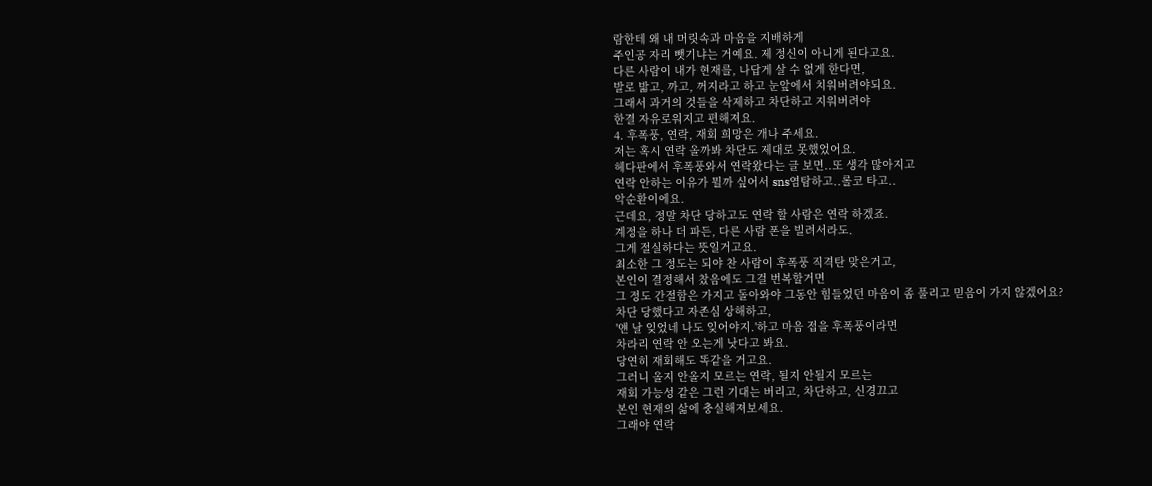람한테 왜 내 머릿속과 마음을 지배하게
주인공 자리 뺏기냐는 거예요. 제 정신이 아니게 된다고요.
다른 사람이 내가 현재를, 나답게 살 수 없게 한다면,
발로 밟고, 까고, 꺼지라고 하고 눈앞에서 치워버려야되요.
그래서 과거의 것들을 삭제하고 차단하고 지워버려야
한결 자유로워지고 편해져요.
4. 후폭풍, 연락, 재회 희망은 개나 주세요.
저는 혹시 연락 올까봐 차단도 제대로 못했었어요.
헤다판에서 후폭풍와서 연락왔다는 글 보면..또 생각 많아지고
연락 안하는 이유가 뭘까 싶어서 sns염탐하고..롤코 타고..
악순환이에요.
근데요, 정말 차단 당하고도 연락 할 사람은 연락 하겠죠.
계정을 하나 더 파든, 다른 사람 폰을 빌려서라도.
그게 절실하다는 뜻일거고요.
최소한 그 정도는 되야 찬 사람이 후폭풍 직격탄 맞은거고,
본인이 결정해서 찼음에도 그걸 번복할거면
그 정도 간절함은 가지고 돌아와야 그동안 힘들었던 마음이 좀 풀리고 믿음이 가지 않겠어요?
차단 당했다고 자존심 상해하고,
'얜 날 잊었네 나도 잊어야지.'하고 마음 접을 후폭풍이라면
차라리 연락 안 오는게 낫다고 봐요.
당연히 재회해도 똑같을 거고요.
그러니 올지 안올지 모르는 연락, 될지 안될지 모르는
재회 가능성 같은 그런 기대는 버리고, 차단하고, 신경끄고
본인 현재의 삶에 충실해져보세요.
그래야 연락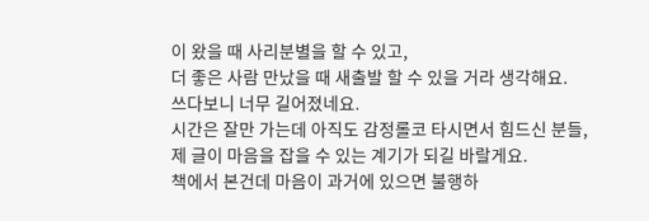이 왔을 때 사리분별을 할 수 있고,
더 좋은 사람 만났을 때 새출발 할 수 있을 거라 생각해요.
쓰다보니 너무 길어졌네요.
시간은 잘만 가는데 아직도 감정롤코 타시면서 힘드신 분들,
제 글이 마음을 잡을 수 있는 계기가 되길 바랄게요.
책에서 본건데 마음이 과거에 있으면 불행하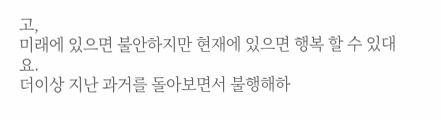고,
미래에 있으면 불안하지만 현재에 있으면 행복 할 수 있대요.
더이상 지난 과거를 돌아보면서 불행해하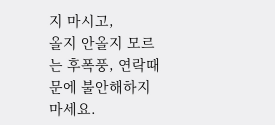지 마시고,
올지 안올지 모르는 후폭풍, 연락때문에 불안해하지마세요.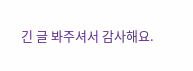긴 글 봐주셔서 감사해요.